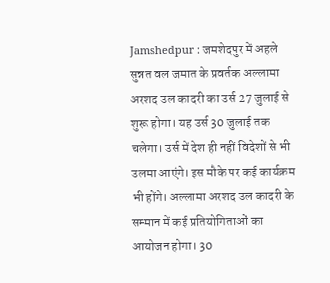Jamshedpur : जमशेदपुर में अहले सुन्नत वल जमात के प्रवर्तक अल्लामा अरशद उल कादरी का उर्स 27 जुलाई से शुरू होगा। यह उर्स 30 जुलाई तक चलेगा। उर्स में देश ही नहीं विदेशों से भी उलमा आएंगे। इस मौके पर कई कार्यक्रम भी होंगे। अल्लामा अरशद उल कादरी के सम्मान में कई प्रतियोगिताओं का आयोजन होगा। 30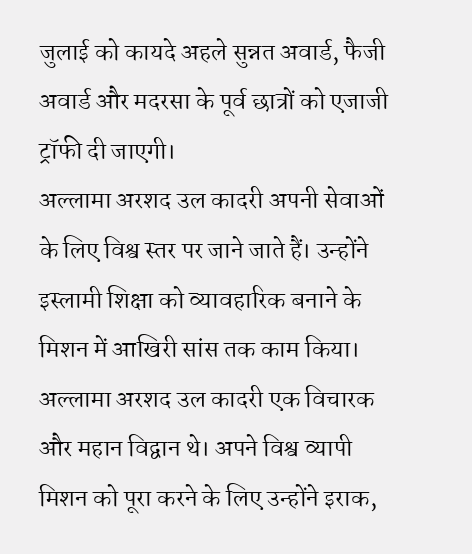जुलाई को कायदे अहले सुन्नत अवार्ड, फैजी अवार्ड और मदरसा के पूर्व छात्रों को एजाजी ट्रॉफी दी जाएगी।
अल्लामा अरशद उल कादरी अपनी सेवाओं के लिए विश्व स्तर पर जाने जाते हैं। उन्होंने इस्लामी शिक्षा को व्यावहारिक बनाने के मिशन में आखिरी सांस तक काम किया। अल्लामा अरशद उल कादरी एक विचारक और महान विद्वान थे। अपने विश्व व्यापी मिशन को पूरा करने के लिए उन्होंने इराक,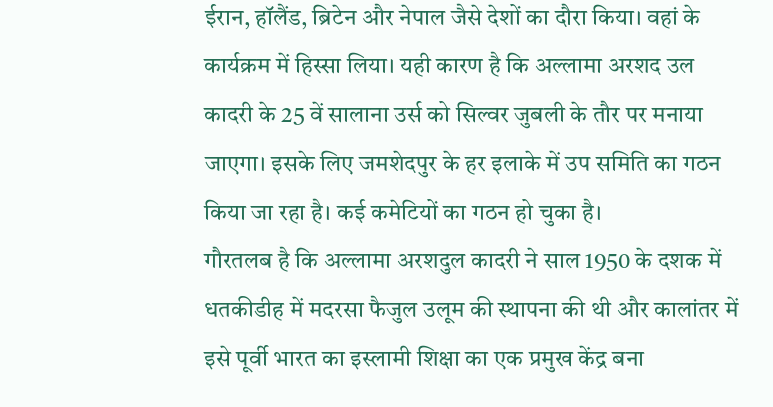ईरान, हॉलैंड, ब्रिटेन और नेपाल जैसे देशों का दौरा किया। वहां के कार्यक्रम में हिस्सा लिया। यही कारण है कि अल्लामा अरशद उल कादरी के 25 वें सालाना उर्स को सिल्वर जुबली के तौर पर मनाया जाएगा। इसके लिए जमशेदपुर के हर इलाके में उप समिति का गठन किया जा रहा है। कई कमेटियों का गठन हो चुका है।
गौरतलब है कि अल्लामा अरशदुल कादरी ने साल 1950 के दशक में धतकीडीह में मदरसा फैजुल उलूम की स्थापना की थी और कालांतर में इसे पूर्वी भारत का इस्लामी शिक्षा का एक प्रमुख केंद्र बना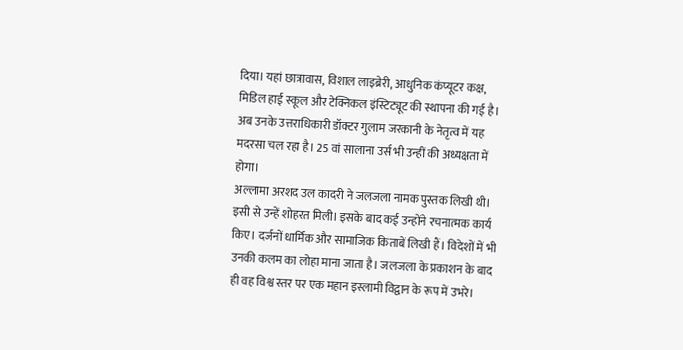दिया। यहां छात्रावास, विशाल लाइब्रेरी, आधुनिक कंप्यूटर कक्ष, मिडिल हाई स्कूल और टेक्निकल इंस्टिट्यूट की स्थापना की गई है। अब उनके उत्तराधिकारी डॉक्टर गुलाम जरकानी के नेतृत्व में यह मदरसा चल रहा है। 25 वां सालाना उर्स भी उन्हीं की अध्यक्षता में होगा।
अल्लामा अरशद उल कादरी ने जलजला नामक पुस्तक लिखी थी। इसी से उन्हें शोहरत मिली। इसके बाद कई उन्होंने रचनात्मक कार्य किए। दर्जनों धार्मिक और सामाजिक किताबें लिखी हैं। विदेशों में भी उनकी कलम का लोहा माना जाता है। जलजला के प्रकाशन के बाद ही वह विश्व स्तर पर एक महान इस्लामी विद्वान के रूप में उभरे।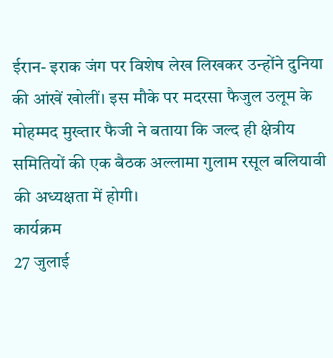ईरान- इराक जंग पर विशेष लेख लिखकर उन्होंने दुनिया की आंखें खोलीं। इस मौके पर मदरसा फैजुल उलूम के मोहम्मद मुख्तार फैजी ने बताया कि जल्द ही क्षेत्रीय समितियों की एक बैठक अल्लामा गुलाम रसूल बलियावी की अध्यक्षता में होगी।
कार्यक्रम
27 जुलाई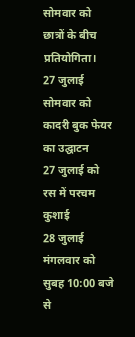सोमवार को छात्रों के बीच प्रतियोगिता।
27 जुलाई सोमवार को कादरी बुक फेयर का उद्घाटन
27 जुलाई को रस में परचम कुशाई
28 जुलाई मंगलवार को सुबह 10:00 बजे से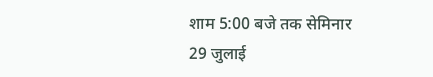शाम 5:00 बजे तक सेमिनार
29 जुलाई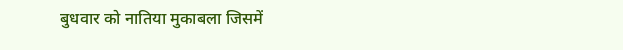बुधवार को नातिया मुकाबला जिसमें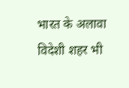भारत के अलावा विदेशी शहर भी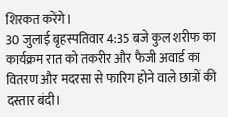शिरकत करेंगे।
30 जुलाई बृहस्पतिवार 4:35 बजे कुल शरीफ का कार्यक्रम रात को तकरीर और फैजी अवार्ड का वितरण और मदरसा से फारिग होने वाले छात्रों की दस्तार बंदी।